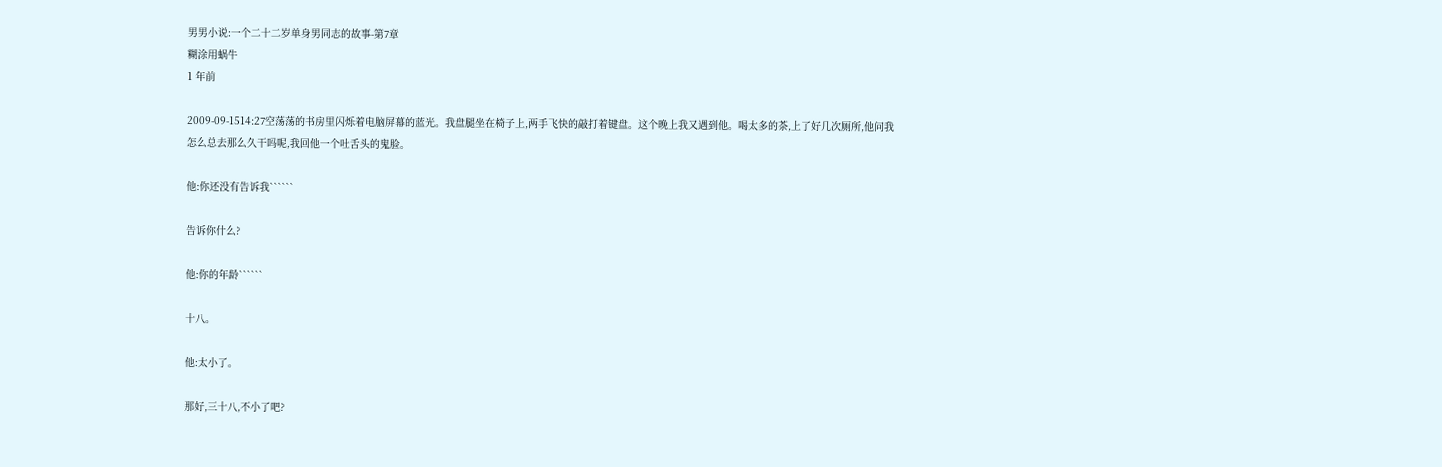男男小说:一个二十二岁单身男同志的故事-第7章
糊涂用蜗牛
1 年前

2009-09-1514:27空荡荡的书房里闪烁着电脑屏幕的蓝光。我盘腿坐在椅子上,两手飞快的敲打着键盘。这个晚上我又遇到他。喝太多的茶,上了好几次厕所,他问我怎么总去那么久干吗呢,我回他一个吐舌头的鬼脸。

他:你还没有告诉我``````

告诉你什么?

他:你的年龄``````

十八。

他:太小了。

那好,三十八,不小了吧?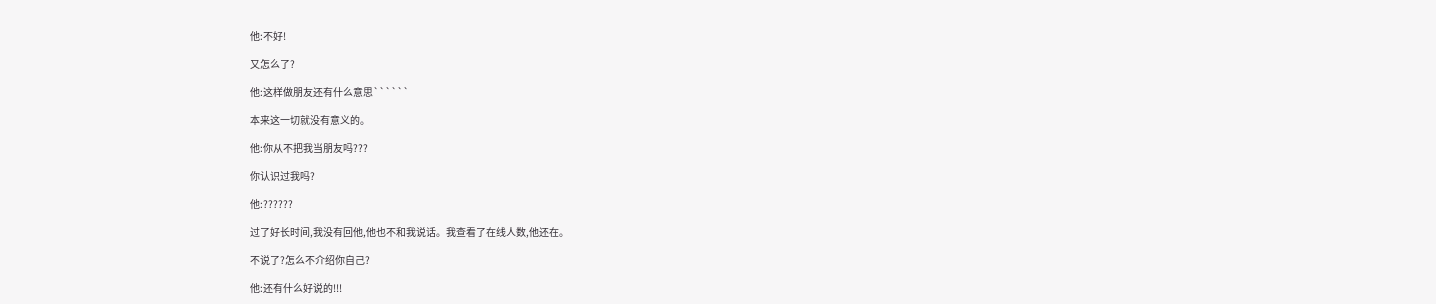他:不好!

又怎么了?

他:这样做朋友还有什么意思``````

本来这一切就没有意义的。

他:你从不把我当朋友吗???

你认识过我吗?

他:??????

过了好长时间,我没有回他,他也不和我说话。我查看了在线人数,他还在。

不说了?怎么不介绍你自己?

他:还有什么好说的!!!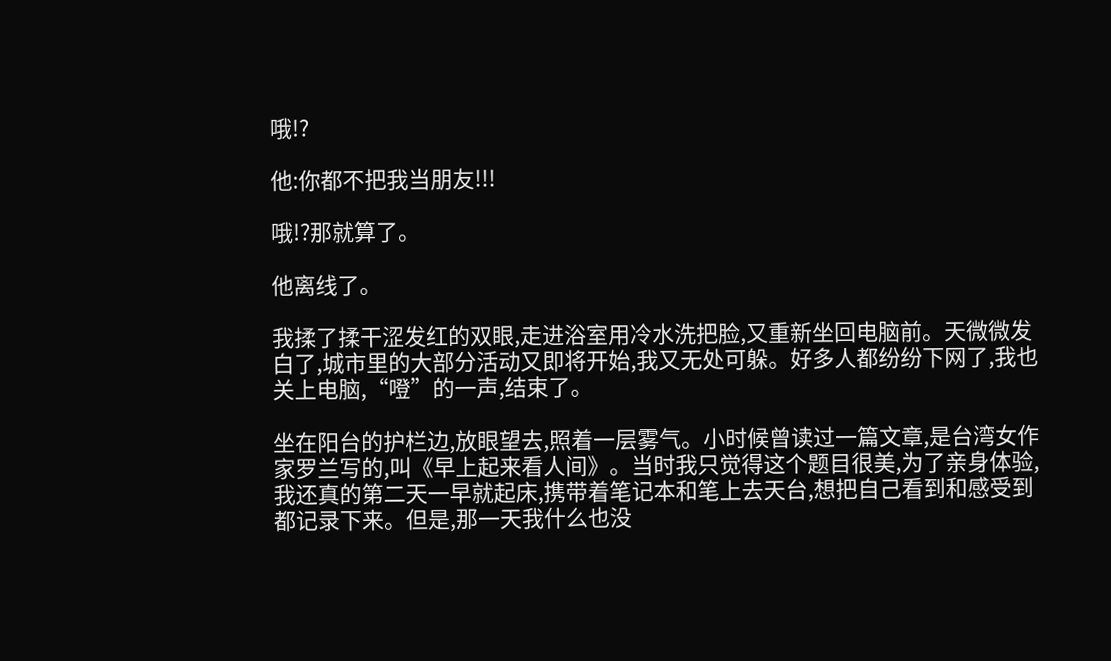哦!?

他:你都不把我当朋友!!!

哦!?那就算了。

他离线了。

我揉了揉干涩发红的双眼,走进浴室用冷水洗把脸,又重新坐回电脑前。天微微发白了,城市里的大部分活动又即将开始,我又无处可躲。好多人都纷纷下网了,我也关上电脑,“噔”的一声,结束了。

坐在阳台的护栏边,放眼望去,照着一层雾气。小时候曾读过一篇文章,是台湾女作家罗兰写的,叫《早上起来看人间》。当时我只觉得这个题目很美,为了亲身体验,我还真的第二天一早就起床,携带着笔记本和笔上去天台,想把自己看到和感受到都记录下来。但是,那一天我什么也没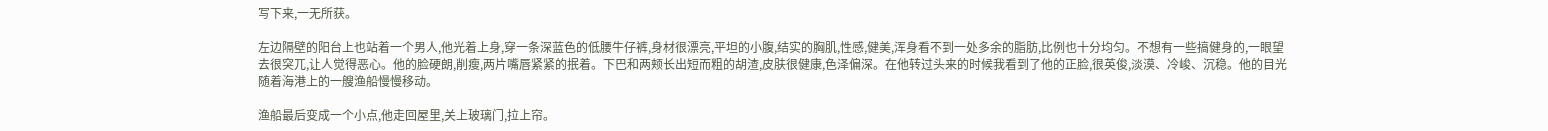写下来,一无所获。

左边隔壁的阳台上也站着一个男人,他光着上身,穿一条深蓝色的低腰牛仔裤,身材很漂亮,平坦的小腹,结实的胸肌,性感,健美,浑身看不到一处多余的脂肪,比例也十分均匀。不想有一些搞健身的,一眼望去很突兀,让人觉得恶心。他的脸硬朗,削瘦,两片嘴唇紧紧的抿着。下巴和两颊长出短而粗的胡渣,皮肤很健康,色泽偏深。在他转过头来的时候我看到了他的正脸,很英俊,淡漠、冷峻、沉稳。他的目光随着海港上的一艘渔船慢慢移动。

渔船最后变成一个小点,他走回屋里,关上玻璃门,拉上帘。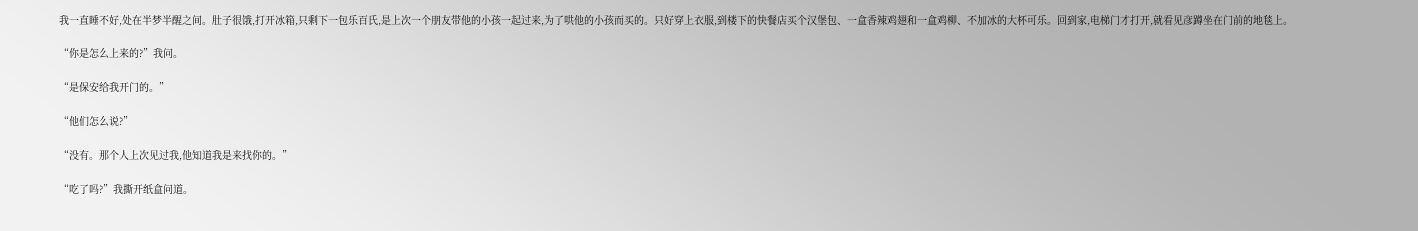我一直睡不好,处在半梦半醒之间。肚子很饿,打开冰箱,只剩下一包乐百氏,是上次一个朋友带他的小孩一起过来,为了哄他的小孩而买的。只好穿上衣服,到楼下的快餐店买个汉堡包、一盒香辣鸡翅和一盒鸡柳、不加冰的大杯可乐。回到家,电梯门才打开,就看见彦蹲坐在门前的地毯上。

“你是怎么上来的?”我问。

“是保安给我开门的。”

“他们怎么说?”

“没有。那个人上次见过我,他知道我是来找你的。”

“吃了吗?”我撕开纸盒问道。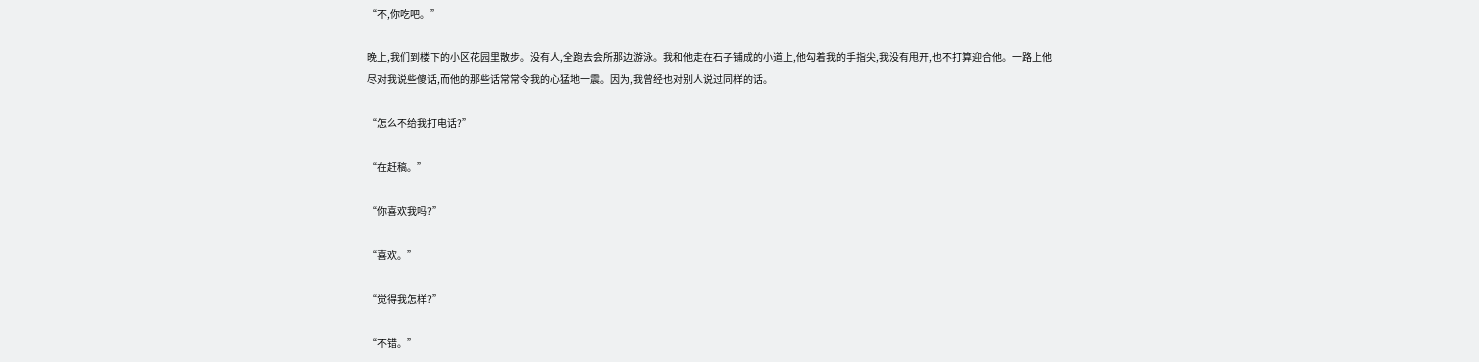“不,你吃吧。”

晚上,我们到楼下的小区花园里散步。没有人,全跑去会所那边游泳。我和他走在石子铺成的小道上,他勾着我的手指尖,我没有甩开,也不打算迎合他。一路上他尽对我说些傻话,而他的那些话常常令我的心猛地一震。因为,我曾经也对别人说过同样的话。

“怎么不给我打电话?”

“在赶稿。”

“你喜欢我吗?”

“喜欢。”

“觉得我怎样?”

“不错。”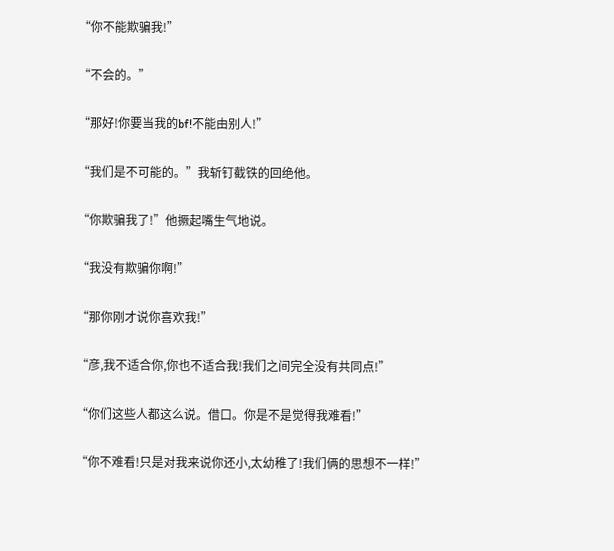“你不能欺骗我!”

“不会的。”

“那好!你要当我的bf!不能由别人!”

“我们是不可能的。”我斩钉截铁的回绝他。

“你欺骗我了!”他撅起嘴生气地说。

“我没有欺骗你啊!”

“那你刚才说你喜欢我!”

“彦,我不适合你,你也不适合我!我们之间完全没有共同点!”

“你们这些人都这么说。借口。你是不是觉得我难看!”

“你不难看!只是对我来说你还小,太幼稚了!我们俩的思想不一样!”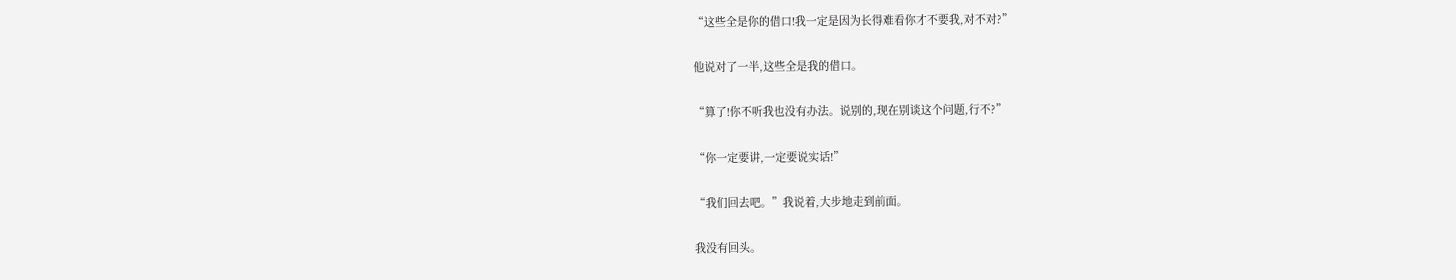“这些全是你的借口!我一定是因为长得难看你才不要我,对不对?”

他说对了一半,这些全是我的借口。

“算了!你不听我也没有办法。说别的,现在别谈这个问题,行不?”

“你一定要讲,一定要说实话!”

“我们回去吧。”我说着,大步地走到前面。

我没有回头。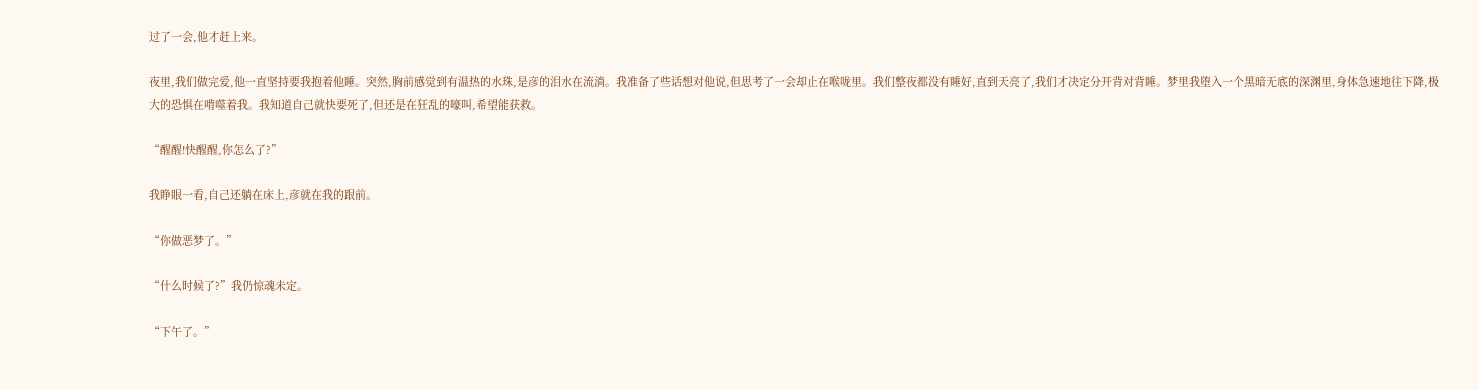过了一会,他才赶上来。

夜里,我们做完爱,他一直坚持要我抱着他睡。突然,胸前感觉到有温热的水珠,是彦的泪水在流淌。我准备了些话想对他说,但思考了一会却止在喉咙里。我们整夜都没有睡好,直到天亮了,我们才决定分开背对背睡。梦里我堕入一个黑暗无底的深渊里,身体急速地往下降,极大的恐惧在啃噬着我。我知道自己就快要死了,但还是在狂乱的嚎叫,希望能获救。

“醒醒!快醒醒,你怎么了?”

我睁眼一看,自己还躺在床上,彦就在我的跟前。

“你做恶梦了。”

“什么时候了?”我仍惊魂未定。

“下午了。”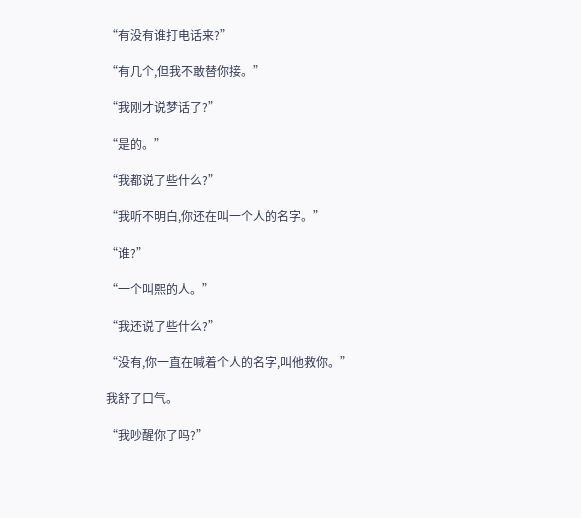“有没有谁打电话来?”

“有几个,但我不敢替你接。”

“我刚才说梦话了?”

“是的。”

“我都说了些什么?”

“我听不明白,你还在叫一个人的名字。”

“谁?”

“一个叫熙的人。”

“我还说了些什么?”

“没有,你一直在喊着个人的名字,叫他救你。”

我舒了口气。

“我吵醒你了吗?”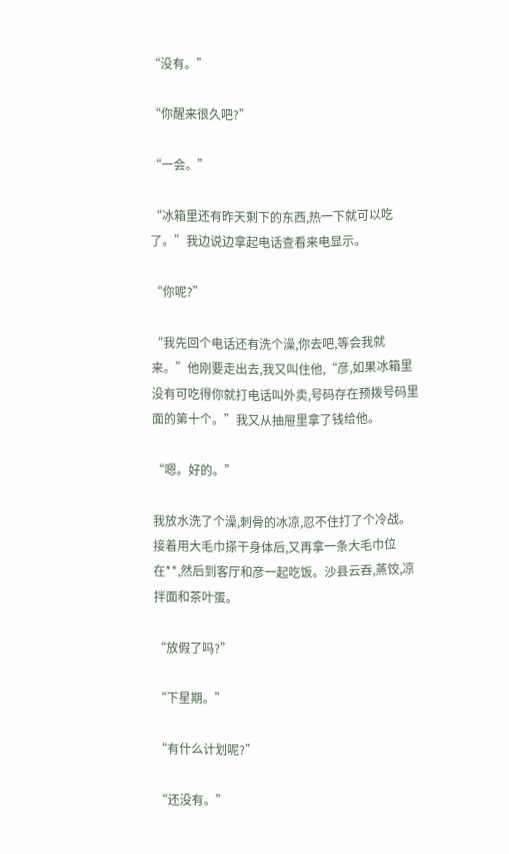“没有。”

“你醒来很久吧?”

“一会。”

“冰箱里还有昨天剩下的东西,热一下就可以吃了。”我边说边拿起电话查看来电显示。

“你呢?”

“我先回个电话还有洗个澡,你去吧,等会我就来。”他刚要走出去,我又叫住他,“彦,如果冰箱里没有可吃得你就打电话叫外卖,号码存在预拨号码里面的第十个。”我又从抽屉里拿了钱给他。

“嗯。好的。”

我放水洗了个澡,刺骨的冰凉,忍不住打了个冷战。接着用大毛巾搽干身体后,又再拿一条大毛巾位在**,然后到客厅和彦一起吃饭。沙县云吞,蒸饺,凉拌面和茶叶蛋。

“放假了吗?”

“下星期。”

“有什么计划呢?”

“还没有。”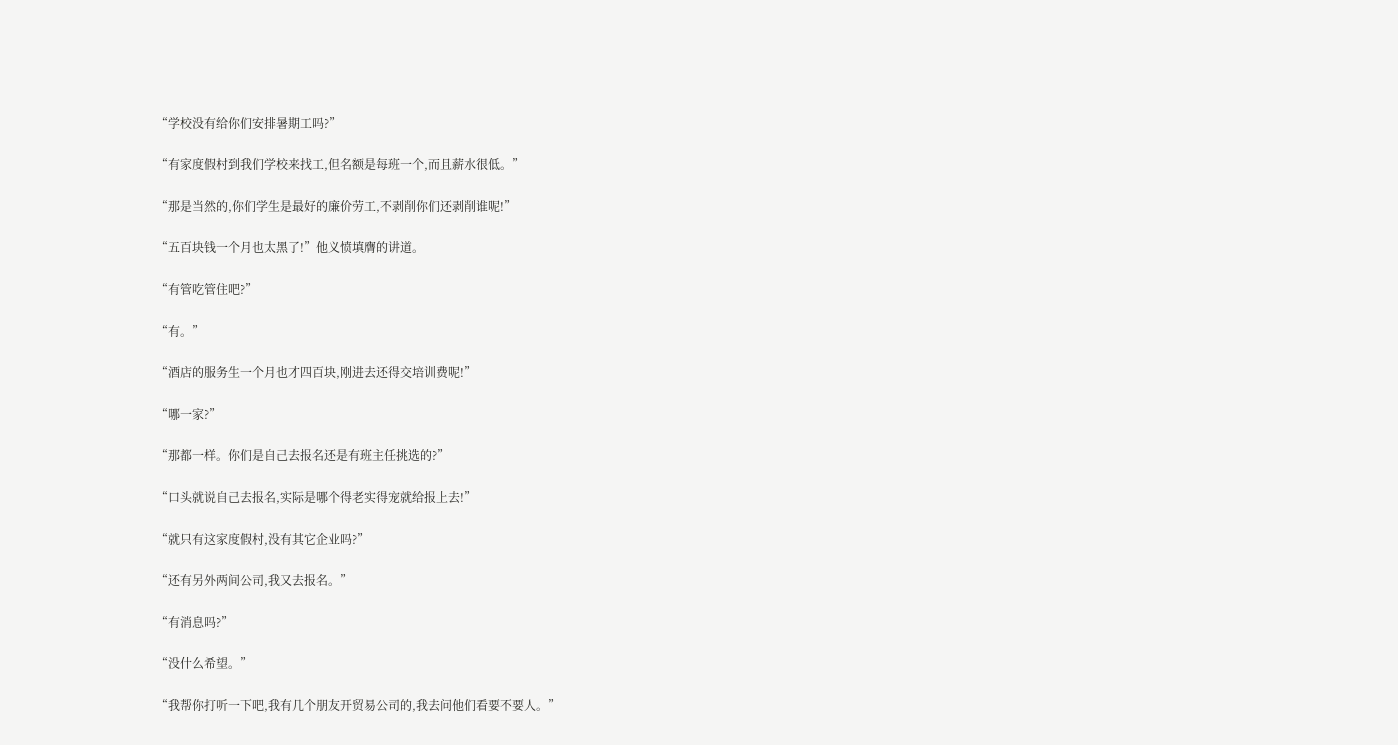“学校没有给你们安排暑期工吗?”

“有家度假村到我们学校来找工,但名额是每班一个,而且薪水很低。”

“那是当然的,你们学生是最好的廉价劳工,不剥削你们还剥削谁呢!”

“五百块钱一个月也太黑了!”他义愤填膺的讲道。

“有管吃管住吧?”

“有。”

“酒店的服务生一个月也才四百块,刚进去还得交培训费呢!”

“哪一家?”

“那都一样。你们是自己去报名还是有班主任挑选的?”

“口头就说自己去报名,实际是哪个得老实得宠就给报上去!”

“就只有这家度假村,没有其它企业吗?”

“还有另外两间公司,我又去报名。”

“有消息吗?”

“没什么希望。”

“我帮你打听一下吧,我有几个朋友开贸易公司的,我去问他们看要不要人。”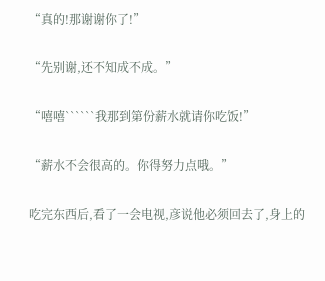“真的!那谢谢你了!”

“先别谢,还不知成不成。”

“嘻嘻``````我那到第份薪水就请你吃饭!”

“薪水不会很高的。你得努力点哦。”

吃完东西后,看了一会电视,彦说他必须回去了,身上的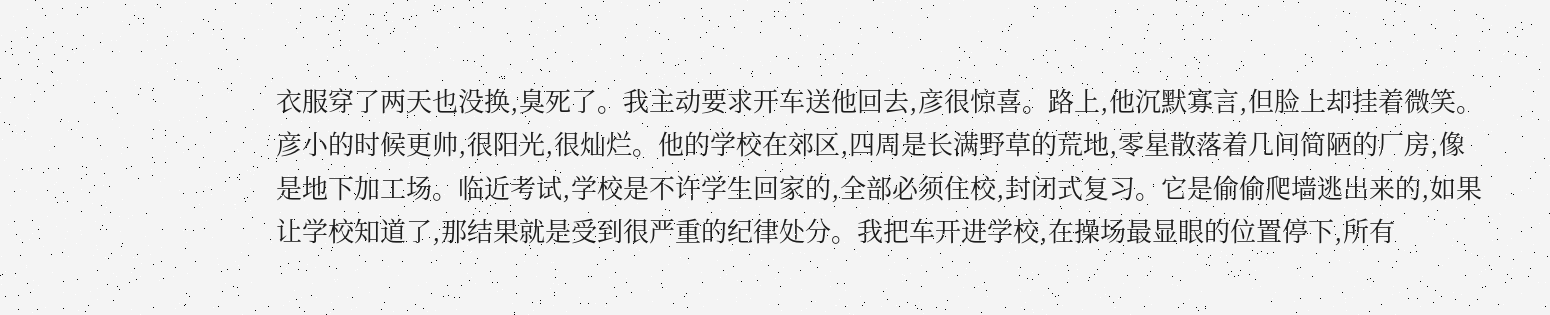衣服穿了两天也没换,臭死了。我主动要求开车送他回去,彦很惊喜。路上,他沉默寡言,但脸上却挂着微笑。彦小的时候更帅,很阳光,很灿烂。他的学校在郊区,四周是长满野草的荒地,零星散落着几间简陋的厂房,像是地下加工场。临近考试,学校是不许学生回家的,全部必须住校,封闭式复习。它是偷偷爬墙逃出来的,如果让学校知道了,那结果就是受到很严重的纪律处分。我把车开进学校,在操场最显眼的位置停下,所有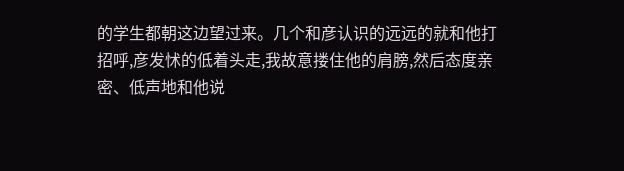的学生都朝这边望过来。几个和彦认识的远远的就和他打招呼,彦发怵的低着头走,我故意搂住他的肩膀,然后态度亲密、低声地和他说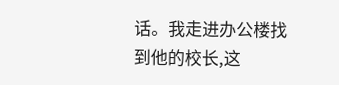话。我走进办公楼找到他的校长,这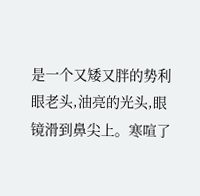是一个又矮又胖的势利眼老头,油亮的光头,眼镜滑到鼻尖上。寒喧了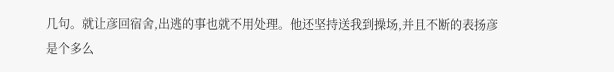几句。就让彦回宿舍,出逃的事也就不用处理。他还坚持送我到操场,并且不断的表扬彦是个多么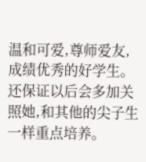温和可爱,尊师爱友,成绩优秀的好学生。还保证以后会多加关照她,和其他的尖子生一样重点培养。